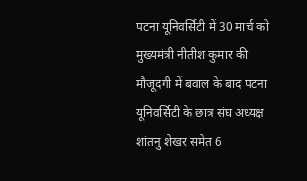पटना यूनिवर्सिटी में 30 मार्च को मुख्यमंत्री नीतीश कुमार की मौजूदगी में बवाल के बाद पटना यूनिवर्सिटी के छात्र संघ अध्यक्ष शांतनु शेखर समेत 6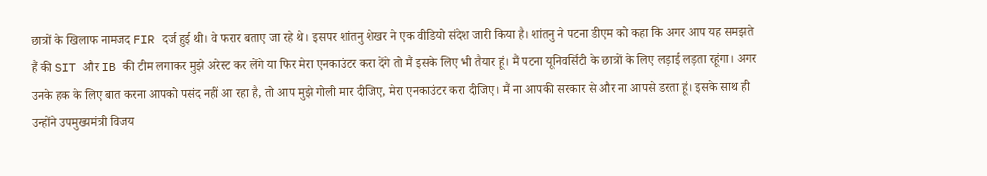छात्रों के खिलाफ नामजद FIR दर्ज हुई थी। वे फरार बताए जा रहे थे। इसपर शांतनु शेखर ने एक वीडियो संदेश जारी किया है। शांतनु ने पटना डीएम को कहा कि अगर आप यह समझते हैं की SIT और IB की टीम लगाकर मुझे अरेस्ट कर लेंगे या फिर मेरा एनकाउंटर करा देंगे तो मैं इसके लिए भी तैयार हूं। मैं पटना यूनिवर्सिटी के छात्रों के लिए लड़ाई लड़ता रहूंगा। अगर उनके हक के लिए बात करना आपको पसंद नहीं आ रहा है, तो आप मुझे गोली मार दीजिए, मेरा एनकाउंटर करा दीजिए। मैं ना आपकी सरकार से और ना आपसे डरता हूं। इसके साथ ही उन्होंने उपमुख्यमंत्री विजय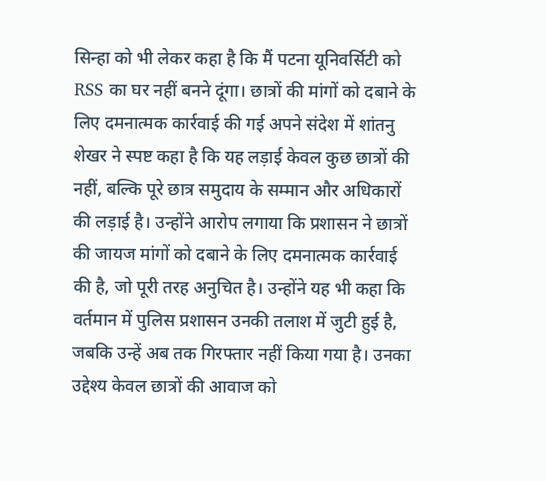सिन्हा को भी लेकर कहा है कि मैं पटना यूनिवर्सिटी को RSS का घर नहीं बनने दूंगा। छात्रों की मांगों को दबाने के लिए दमनात्मक कार्रवाई की गई अपने संदेश में शांतनु शेखर ने स्पष्ट कहा है कि यह लड़ाई केवल कुछ छात्रों की नहीं, बल्कि पूरे छात्र समुदाय के सम्मान और अधिकारों की लड़ाई है। उन्होंने आरोप लगाया कि प्रशासन ने छात्रों की जायज मांगों को दबाने के लिए दमनात्मक कार्रवाई की है, जो पूरी तरह अनुचित है। उन्होंने यह भी कहा कि वर्तमान में पुलिस प्रशासन उनकी तलाश में जुटी हुई है, जबकि उन्हें अब तक गिरफ्तार नहीं किया गया है। उनका उद्देश्य केवल छात्रों की आवाज को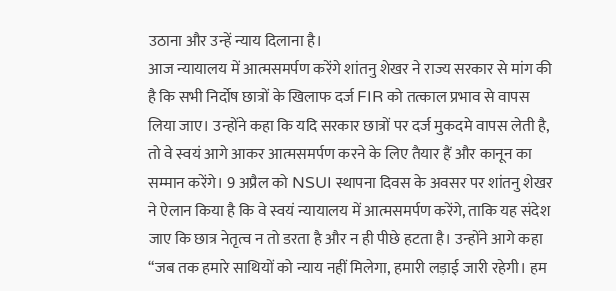उठाना और उन्हें न्याय दिलाना है।
आज न्यायालय में आत्मसमर्पण करेंगे शांतनु शेखर ने राज्य सरकार से मांग की है कि सभी निर्दोष छात्रों के खिलाफ दर्ज FIR को तत्काल प्रभाव से वापस लिया जाए। उन्होंने कहा कि यदि सरकार छात्रों पर दर्ज मुकदमे वापस लेती है, तो वे स्वयं आगे आकर आत्मसमर्पण करने के लिए तैयार हैं और कानून का सम्मान करेंगे। 9 अप्रैल को NSUI स्थापना दिवस के अवसर पर शांतनु शेखर ने ऐलान किया है कि वे स्वयं न्यायालय में आत्मसमर्पण करेंगे, ताकि यह संदेश जाए कि छात्र नेतृत्व न तो डरता है और न ही पीछे हटता है। उन्होंने आगे कहा “जब तक हमारे साथियों को न्याय नहीं मिलेगा, हमारी लड़ाई जारी रहेगी। हम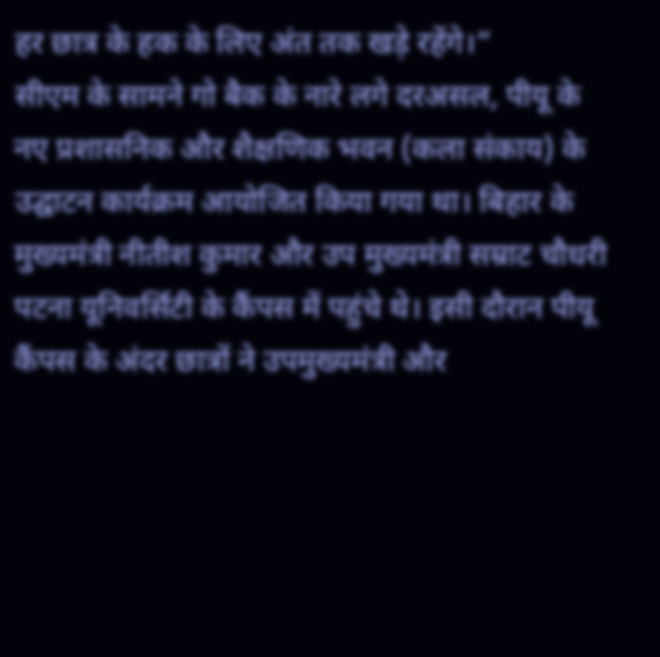हर छात्र के हक के लिए अंत तक खड़े रहेंगे।”
सीएम के सामने गो बैक के नारे लगे दरअसल, पीयू के नए प्रशासनिक और शैक्षणिक भवन (कला संकाय) के उद्घाटन कार्यक्रम आयोजित किया गया था। बिहार के मुख्यमंत्री नीतीश कुमार और उप मुख्यमंत्री सम्राट चौधरी पटना यूनिवर्सिटी के कैंपस में पहुंचे थे। इसी दौरान पीयू कैंपस के अंदर छात्रों ने उपमुख्यमंत्री और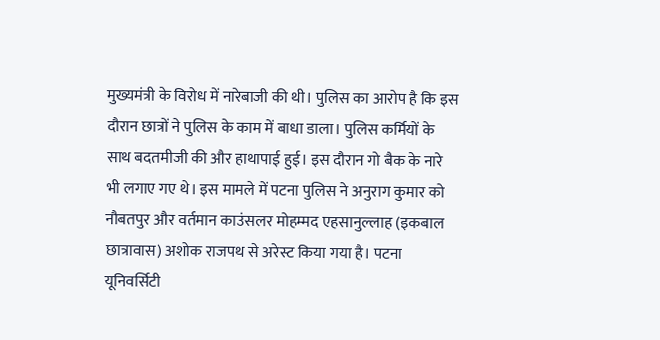मुख्यमंत्री के विरोध में नारेबाजी की थी। पुलिस का आरोप है कि इस दौरान छात्रों ने पुलिस के काम में बाधा डाला। पुलिस कर्मियों के साथ बदतमीजी की और हाथापाई हुई। इस दौरान गो बैक के नारे भी लगाए गए थे। इस मामले में पटना पुलिस ने अनुराग कुमार को नौबतपुर और वर्तमान काउंसलर मोहम्मद एहसानुल्लाह (इकबाल छात्रावास) अशोक राजपथ से अरेस्ट किया गया है। पटना यूनिवर्सिटी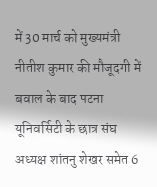में 30 मार्च को मुख्यमंत्री नीतीश कुमार की मौजूदगी में बवाल के बाद पटना यूनिवर्सिटी के छात्र संघ अध्यक्ष शांतनु शेखर समेत 6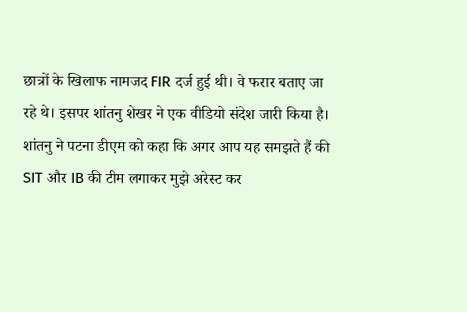छात्रों के खिलाफ नामजद FIR दर्ज हुई थी। वे फरार बताए जा रहे थे। इसपर शांतनु शेखर ने एक वीडियो संदेश जारी किया है। शांतनु ने पटना डीएम को कहा कि अगर आप यह समझते हैं की SIT और IB की टीम लगाकर मुझे अरेस्ट कर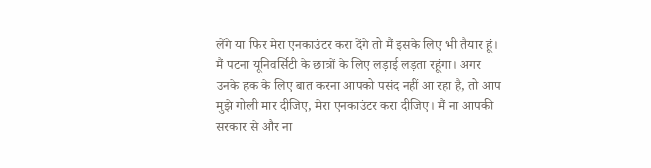लेंगे या फिर मेरा एनकाउंटर करा देंगे तो मैं इसके लिए भी तैयार हूं। मैं पटना यूनिवर्सिटी के छात्रों के लिए लड़ाई लड़ता रहूंगा। अगर उनके हक के लिए बात करना आपको पसंद नहीं आ रहा है, तो आप मुझे गोली मार दीजिए, मेरा एनकाउंटर करा दीजिए। मैं ना आपकी सरकार से और ना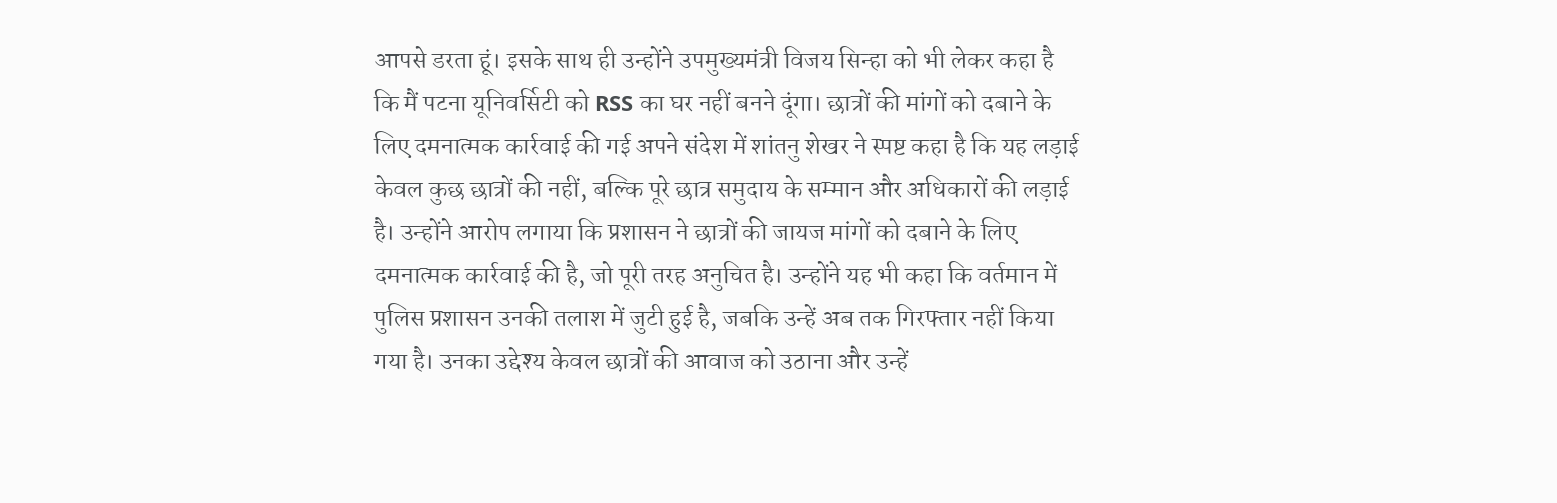आपसे डरता हूं। इसके साथ ही उन्होंने उपमुख्यमंत्री विजय सिन्हा को भी लेकर कहा है कि मैं पटना यूनिवर्सिटी को RSS का घर नहीं बनने दूंगा। छात्रों की मांगों को दबाने के लिए दमनात्मक कार्रवाई की गई अपने संदेश में शांतनु शेखर ने स्पष्ट कहा है कि यह लड़ाई केवल कुछ छात्रों की नहीं, बल्कि पूरे छात्र समुदाय के सम्मान और अधिकारों की लड़ाई है। उन्होंने आरोप लगाया कि प्रशासन ने छात्रों की जायज मांगों को दबाने के लिए दमनात्मक कार्रवाई की है, जो पूरी तरह अनुचित है। उन्होंने यह भी कहा कि वर्तमान में पुलिस प्रशासन उनकी तलाश में जुटी हुई है, जबकि उन्हें अब तक गिरफ्तार नहीं किया गया है। उनका उद्देश्य केवल छात्रों की आवाज को उठाना और उन्हें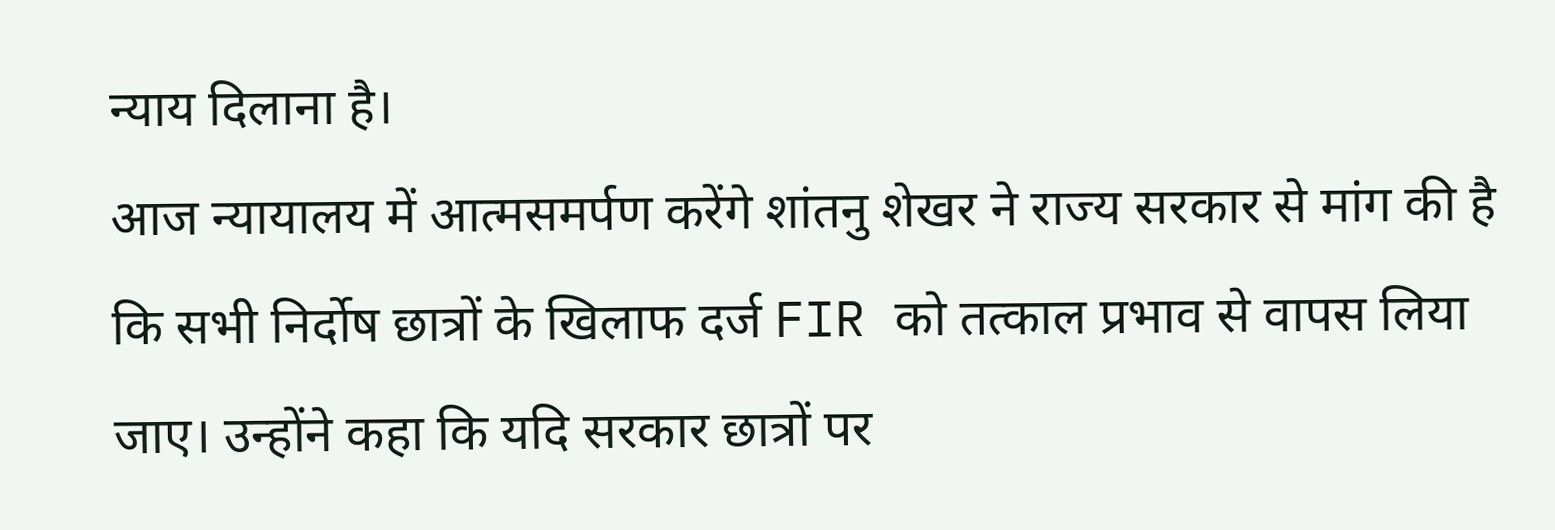न्याय दिलाना है।
आज न्यायालय में आत्मसमर्पण करेंगे शांतनु शेखर ने राज्य सरकार से मांग की है कि सभी निर्दोष छात्रों के खिलाफ दर्ज FIR को तत्काल प्रभाव से वापस लिया जाए। उन्होंने कहा कि यदि सरकार छात्रों पर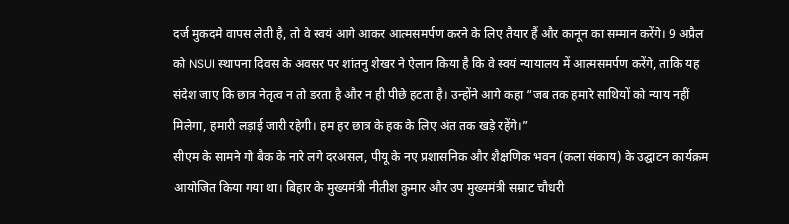दर्ज मुकदमे वापस लेती है, तो वे स्वयं आगे आकर आत्मसमर्पण करने के लिए तैयार हैं और कानून का सम्मान करेंगे। 9 अप्रैल को NSUI स्थापना दिवस के अवसर पर शांतनु शेखर ने ऐलान किया है कि वे स्वयं न्यायालय में आत्मसमर्पण करेंगे, ताकि यह संदेश जाए कि छात्र नेतृत्व न तो डरता है और न ही पीछे हटता है। उन्होंने आगे कहा “जब तक हमारे साथियों को न्याय नहीं मिलेगा, हमारी लड़ाई जारी रहेगी। हम हर छात्र के हक के लिए अंत तक खड़े रहेंगे।”
सीएम के सामने गो बैक के नारे लगे दरअसल, पीयू के नए प्रशासनिक और शैक्षणिक भवन (कला संकाय) के उद्घाटन कार्यक्रम आयोजित किया गया था। बिहार के मुख्यमंत्री नीतीश कुमार और उप मुख्यमंत्री सम्राट चौधरी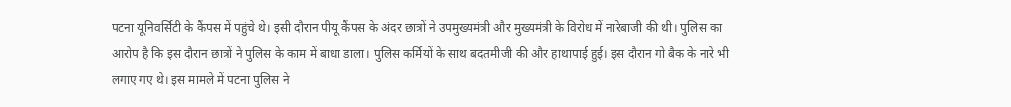पटना यूनिवर्सिटी के कैंपस में पहुंचे थे। इसी दौरान पीयू कैंपस के अंदर छात्रों ने उपमुख्यमंत्री और मुख्यमंत्री के विरोध में नारेबाजी की थी। पुलिस का आरोप है कि इस दौरान छात्रों ने पुलिस के काम में बाधा डाला। पुलिस कर्मियों के साथ बदतमीजी की और हाथापाई हुई। इस दौरान गो बैक के नारे भी लगाए गए थे। इस मामले में पटना पुलिस ने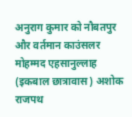अनुराग कुमार को नौबतपुर और वर्तमान काउंसलर मोहम्मद एहसानुल्लाह (इकबाल छात्रावास) अशोक राजपथ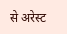से अरेस्ट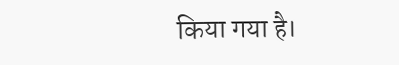किया गया है।